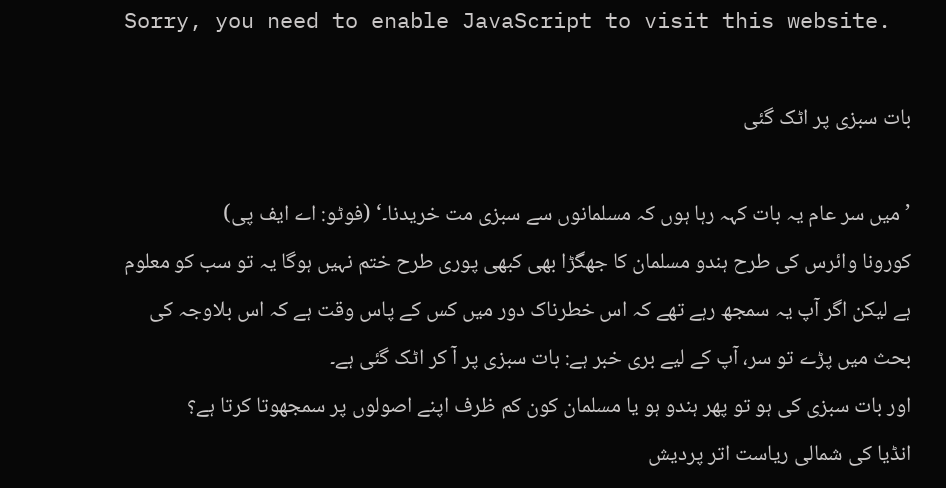Sorry, you need to enable JavaScript to visit this website.

بات سبزی پر اٹک گئی

’میں سر عام یہ بات کہہ رہا ہوں کہ مسلمانوں سے سبزی مت خریدنا۔‘ (فوٹو: اے ایف پی)
کورونا وائرس کی طرح ہندو مسلمان کا جھگڑا بھی کبھی پوری طرح ختم نہیں ہوگا یہ تو سب کو معلوم ہے لیکن اگر آپ یہ سمجھ رہے تھے کہ اس خطرناک دور میں کس کے پاس وقت ہے کہ اس بلاوجہ کی بحث میں پڑے تو سر، آپ کے لیے بری خبر ہے: بات سبزی پر آ کر اٹک گئی ہے۔
اور بات سبزی کی ہو تو پھر ہندو ہو یا مسلمان کون کم ظرف اپنے اصولوں پر سمجھوتا کرتا ہے؟
انڈیا کی شمالی ریاست اتر پردیش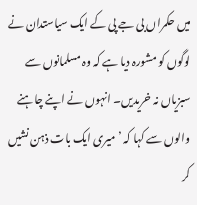میں حکمراں بی جے پی کے ایک سیاستدان نے لوگوں کو مشورہ دیا ہے کہ وہ مسلمانوں سے سبزیاں نہ خریدیں۔ انہوں نے اپنے چاہنے والوں سے کہا کہ ’میری ایک بات ذہن نشیں کر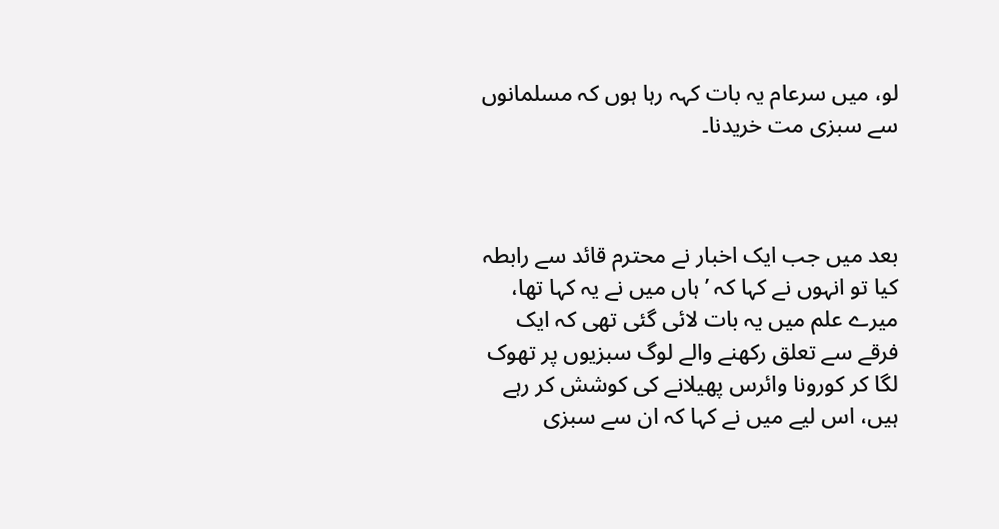لو، میں سرعام یہ بات کہہ رہا ہوں کہ مسلمانوں سے سبزی مت خریدنا۔



بعد میں جب ایک اخبار نے محترم قائد سے رابطہ کیا تو انہوں نے کہا کہ ’ہاں میں نے یہ کہا تھا، میرے علم میں یہ بات لائی گئی تھی کہ ایک فرقے سے تعلق رکھنے والے لوگ سبزیوں پر تھوک لگا کر کورونا وائرس پھیلانے کی کوشش کر رہے ہیں، اس لیے میں نے کہا کہ ان سے سبزی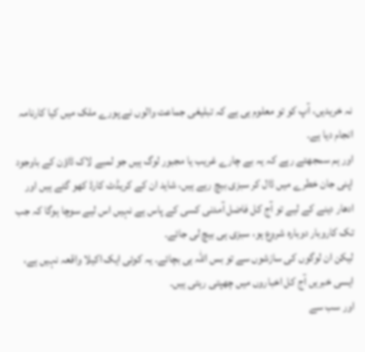نہ خریدیں، آپ کو تو معلوم ہی ہے کہ تبلیغی جماعت والوں نے پورے ملک میں کیا کارنامہ انجام دیا ہے۔
اور ہم سمجھتے رہے کہ یہ بے چارے غریب یا مجبور لوگ ہیں جو لمبے لاک ڈاؤن کے باوجود اپنی جان خطرے میں ڈال کر سبزی بیچ رہے ہیں، شاید ان کے کریڈٹ کارڈ کھو گئے ہیں اور ادھار دینے کے لیے تو آج کل فاضل آمدنی کسی کے پاس ہے نہیں اس لیے سوچا ہوگا کہ جب تک کاروبار دوبارہ شروع ہو، سبزی ہی بیچ لی جائے۔
لیکن ان لوگوں کی سازشوں سے تو بس اللہ ہی بچائے۔ یہ کوئی ایک اکیلا واقعہ نہیں ہے، ایسی خبریں آج کل اخباروں میں چھپتی رہتی ہیں۔
اور سب سے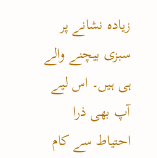زیادہ نشانے پر سبزی بیچنے والے ہی ہیں۔ اس لیے آپ بھی ذرا احتیاط سے کام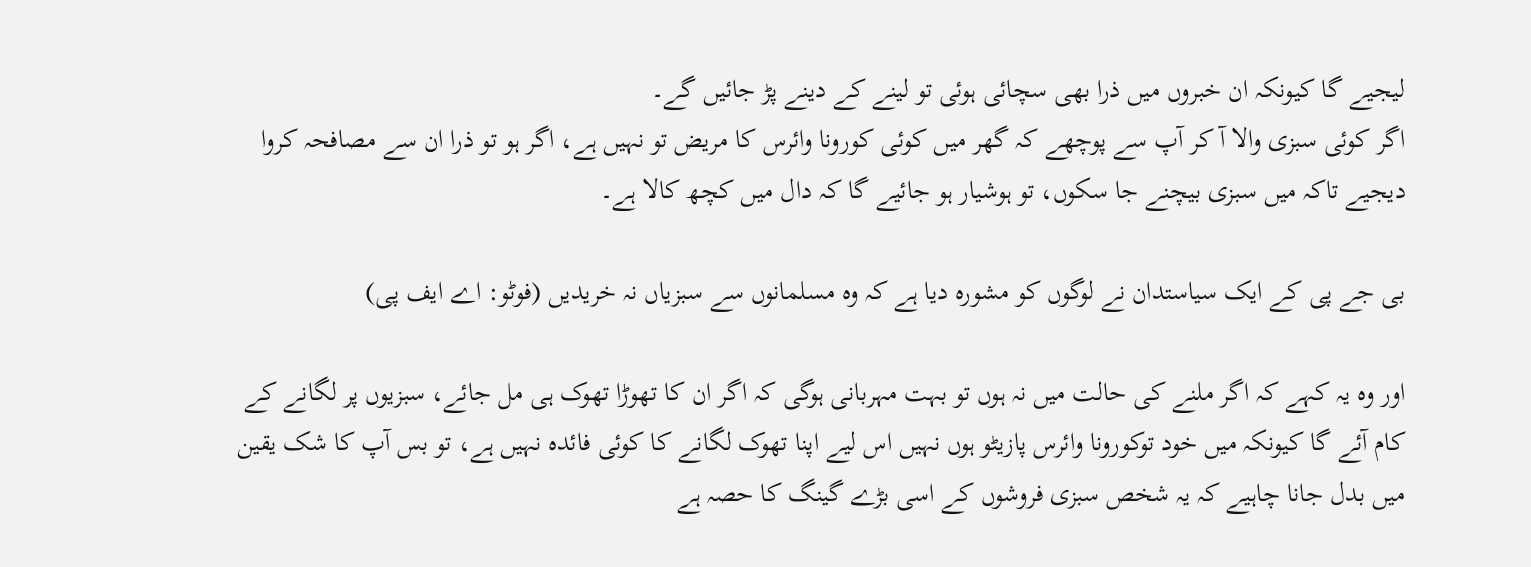لیجیے گا کیونکہ ان خبروں میں ذرا بھی سچائی ہوئی تو لینے کے دینے پڑ جائیں گے۔
اگر کوئی سبزی والا آ کر آپ سے پوچھے کہ گھر میں کوئی کورونا وائرس کا مریض تو نہیں ہے، اگر ہو تو ذرا ان سے مصافحہ کروا دیجیے تاکہ میں سبزی بیچنے جا سکوں، تو ہوشیار ہو جائیے گا کہ دال میں کچھ کالا ہے۔

بی جے پی کے ایک سیاستدان نے لوگوں کو مشورہ دیا ہے کہ وہ مسلمانوں سے سبزیاں نہ خریدیں (فوٹو: اے ایف پی)

اور وہ یہ کہے کہ اگر ملنے کی حالت میں نہ ہوں تو بہت مہربانی ہوگی کہ اگر ان کا تھوڑا تھوک ہی مل جائے، سبزیوں پر لگانے کے کام آئے گا کیونکہ میں خود توکورونا وائرس پازیٹو ہوں نہیں اس لیے اپنا تھوک لگانے کا کوئی فائدہ نہیں ہے، تو بس آپ کا شک یقین میں بدل جانا چاہیے کہ یہ شخص سبزی فروشوں کے اسی بڑے گینگ کا حصہ ہے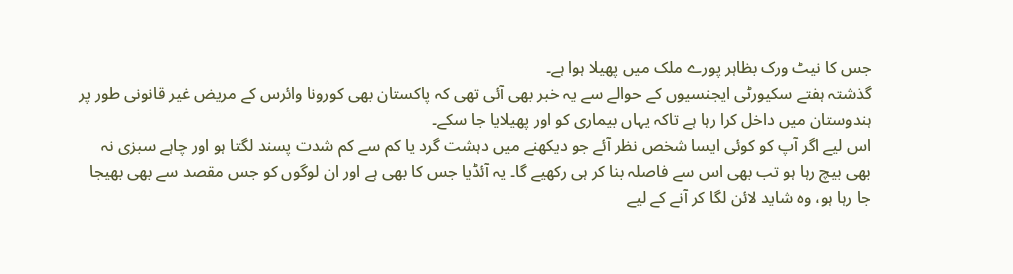جس کا نیٹ ورک بظاہر پورے ملک میں پھیلا ہوا ہے۔
گذشتہ ہفتے سکیورٹی ایجنسیوں کے حوالے سے یہ خبر بھی آئی تھی کہ پاکستان بھی کورونا وائرس کے مریض غیر قانونی طور پر ہندوستان میں داخل کرا رہا ہے تاکہ یہاں بیماری کو اور پھیلایا جا سکے۔
اس لیے اگر آپ کو کوئی ایسا شخص نظر آئے جو دیکھنے میں دہشت گرد یا کم سے کم شدت پسند لگتا ہو اور چاہے سبزی نہ بھی بیچ رہا ہو تب بھی اس سے فاصلہ بنا کر ہی رکھیے گا۔ یہ آئڈیا جس کا بھی ہے اور ان لوگوں کو جس مقصد سے بھی بھیجا جا رہا ہو، وہ شاید لائن لگا کر آنے کے لیے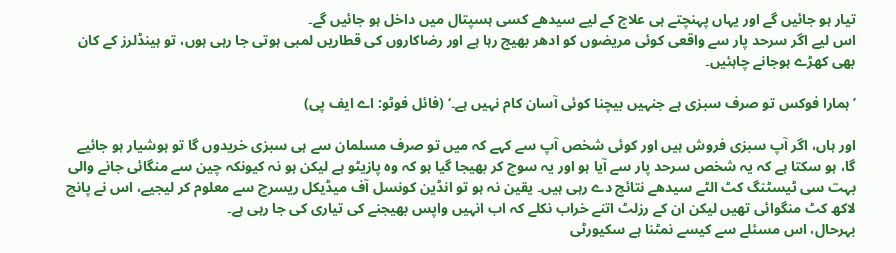تیار ہو جائیں گے اور یہاں پہنچتے ہی علاج کے لیے سیدھے کسی ہسپتال میں داخل ہو جائیں گے۔
اس لیے اگر سرحد پار سے واقعی کوئی مریضوں کو ادھر بھیج رہا ہے اور رضاکاروں کی قطاریں لمبی ہوتی جا رہی ہوں، تو ہینڈلرز کے کان بھی کھڑے ہوجانے چاہئیں۔

’ہمارا فوکس تو صرف سبزی ہے جنہیں بیچنا کوئی آسان کام نہیں ہے۔‘ (فائل فوٹو: اے ایف پی)

اور ہاں، اگر آپ سبزی فروش ہیں اور کوئی شخص آپ سے کہے کہ میں تو صرف مسلمان سے ہی سبزی خریدوں گا تو ہوشیار ہو جائیے گا، ہو سکتا ہے کہ یہ شخص سرحد پار سے آیا ہو اور یہ سوچ کر بھیجا گیا ہو کہ وہ پازیٹو ہے لیکن ہو نہ کیونکہ چین سے منگائی جانے والی بہت سی ٹیسٹنگ کٹ الٹے سیدھے نتائج دے رہی ہیں۔ یقین نہ ہو تو انڈین کونسل آف میڈیکل ریسرچ سے معلوم کر لیجیے، اس نے پانچ لاکھ کٹ منگوائی تھیں لیکن ان کے رزلٹ اتنے خراب نکلے کہ اب انہیں واپس بھیجنے کی تیاری کی جا رہی ہے۔
بہرحال، اس مسئلے سے کیسے نمٹنا ہے سکیورٹی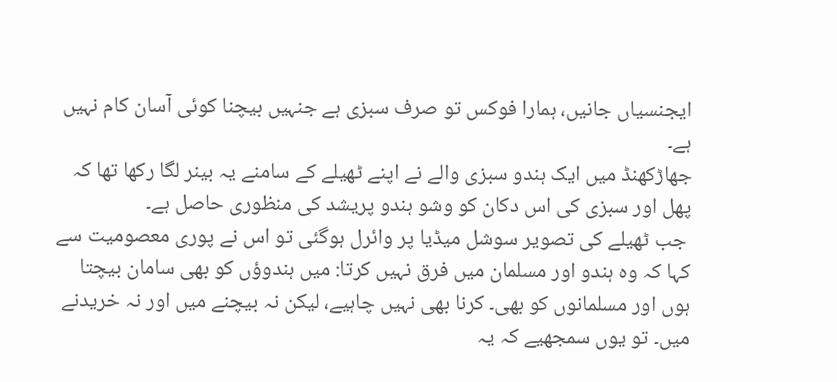ایجنسیاں جانیں، ہمارا فوکس تو صرف سبزی ہے جنہیں بیچنا کوئی آسان کام نہیں ہے۔
جھاڑکھنڈ میں ایک ہندو سبزی والے نے اپنے ٹھیلے کے سامنے یہ بینر لگا رکھا تھا کہ پھل اور سبزی کی اس دکان کو وشو ہندو پریشد کی منظوری حاصل ہے۔
 جب ٹھیلے کی تصویر سوشل میڈیا پر وائرل ہوگئی تو اس نے پوری معصومیت سے کہا کہ وہ ہندو اور مسلمان میں فرق نہیں کرتا: میں ہندوؤں کو بھی سامان بیچتا ہوں اور مسلمانوں کو بھی۔ کرنا بھی نہیں چاہیے، لیکن نہ بیچنے میں اور نہ خریدنے میں۔ تو یوں سمجھیے کہ یہ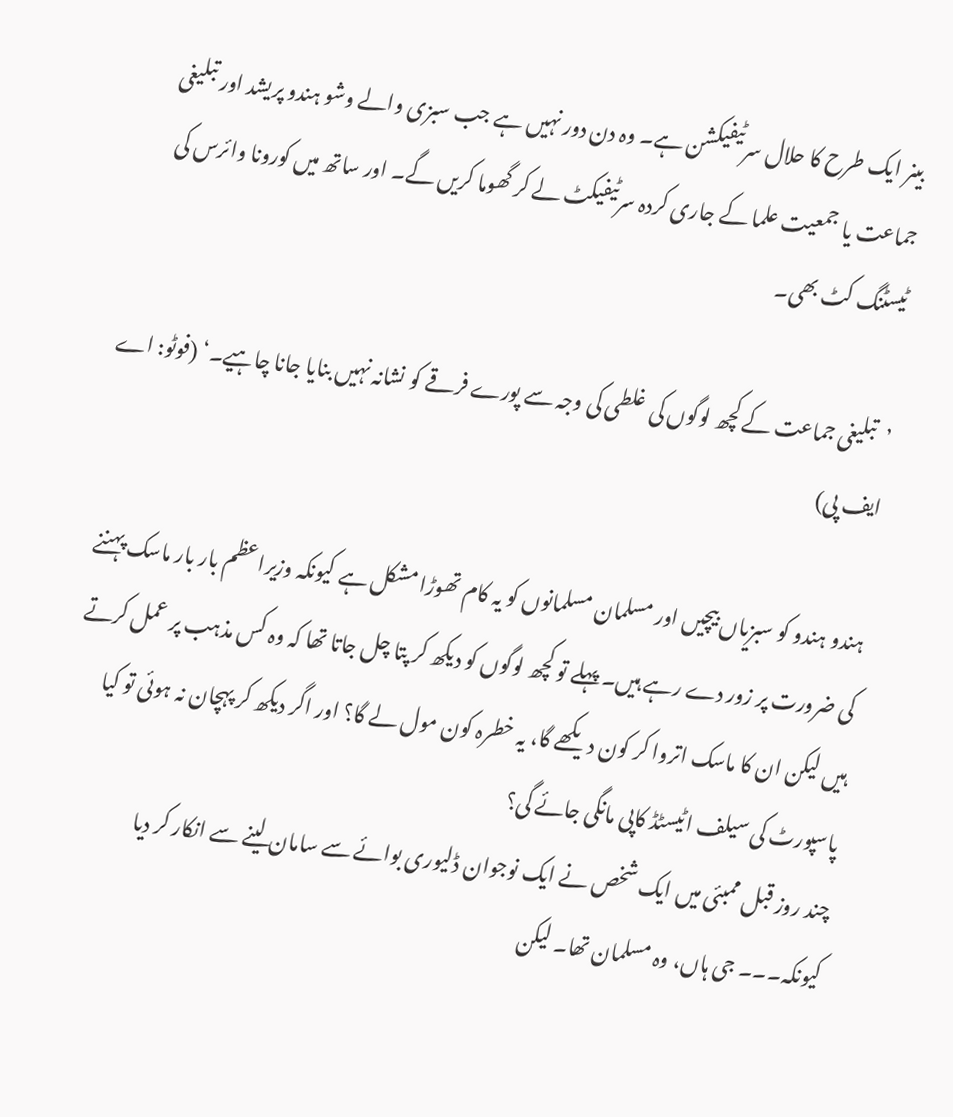بینر ایک طرح کا حلال سرٹیفیکشن ہے۔ وہ دن دور نہیں ہے جب سبزی والے وشو ہندو پریشد اور تبلیغی جماعت یا جمعیت علما کے جاری کردہ سرٹیفیکٹ لے کر گھوما کریں گے۔ اور ساتھ میں کورونا وائرس کی ٹیسٹنگ کٹ بھی۔

’تبلیغی جماعت کے کچھ لوگوں کی غلطی کی وجہ سے پورے فرقے کو نشانہ نہیں بنایا جانا چاہیے۔‘ (فوٹو: اے ایف پی)

ہندو ہندو کو سبزیاں بیچیں اور مسلمان مسلمانوں کو یہ کام تھوڑا مشکل ہے کیونکہ وزیراعظم بار بار ماسک پہننے کی ضرورت پر زور دے رہے ہیں۔ پہلے تو کچھ لوگوں کو دیکھ کر پتا چل جاتا تھا کہ وہ کس مذہب پر عمل کرتے ہیں لیکن ان کا ماسک اتروا کر کون دیکھے گا، یہ خطرہ کون مول لے گا؟ اور اگر دیکھ کر پہچان نہ ہوئی تو کیا پاسپورٹ کی سیلف اٹیسٹڈ کاپی مانگی جائے گی؟
چند روز قبل ممبئی میں ایک شخص نے ایک نوجوان ڈلیوری بوائے سے سامان لینے سے انکار کر دیا کیونکہ۔۔۔ جی ہاں، وہ مسلمان تھا۔ لیکن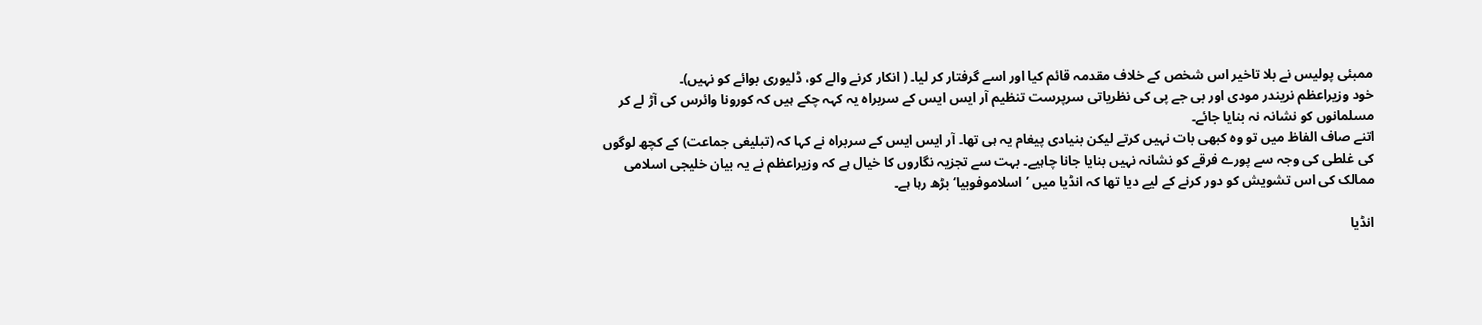ممبئی پولیس نے بلا تاخیر اس شخص کے خلاف مقدمہ قائم کیا اور اسے گرفتار کر لیا۔ ( انکار کرنے والے کو، ڈلیوری بوائے کو نہیں)۔
خود وزیراعظم نریندر مودی اور بی جے پی کی نظریاتی سرپرست تنظیم آر ایس ایس کے سربراہ یہ کہہ چکے ہیں کہ کورونا وائرس کی آڑ لے کر  مسلمانوں کو نشانہ نہ بنایا جائے۔
اتنے صاف الفاظ میں تو وہ کبھی بات نہیں کرتے لیکن بنیادی پیغام یہ ہی تھا۔ آر ایس ایس کے سربراہ نے کہا کہ (تبلیغی جماعت) کے کچھ لوگوں کی غلطی کی وجہ سے پورے فرقے کو نشانہ نہیں بنایا جانا چاہیے۔ بہت سے تجزیہ نگاروں کا خیال ہے کہ وزیراعظم نے یہ بیان خلیجی اسلامی ممالک کی اس تشویش کو دور کرنے کے لیے دیا تھا کہ انڈیا میں ’اسلاموفوبیا‘ بڑھ رہا ہے۔

انڈیا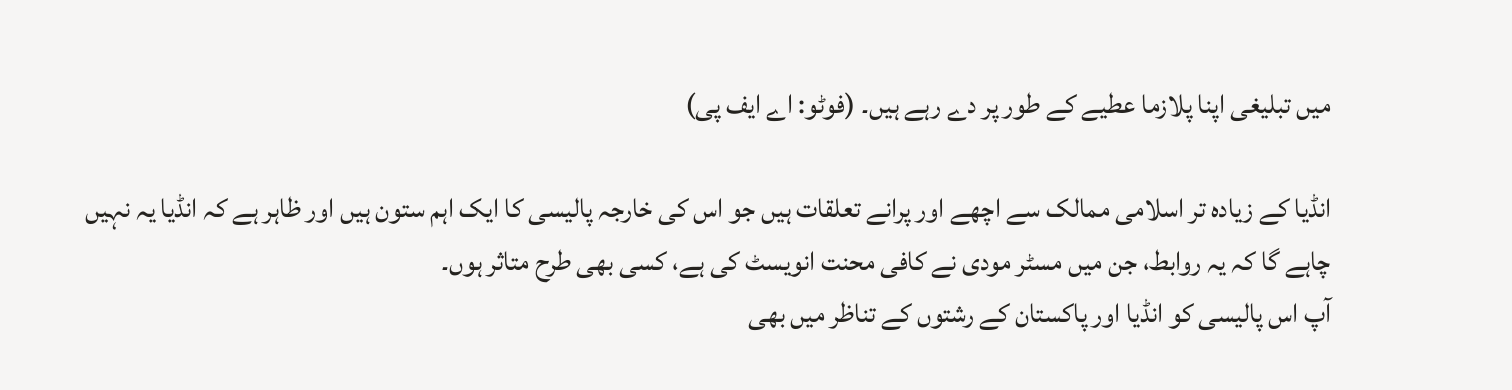میں تبلیغی اپنا پلازما عطیے کے طور پر دے رہے ہیں۔ (فوٹو: اے ایف پی)

انڈیا کے زیادہ تر اسلامی ممالک سے اچھے اور پرانے تعلقات ہیں جو اس کی خارجہ پالیسی کا ایک اہم ستون ہیں اور ظاہر ہے کہ انڈیا یہ نہیں چاہے گا کہ یہ روابط، جن میں مسٹر مودی نے کافی محنت انویسٹ کی ہے، کسی بھی طرح متاثر ہوں۔
آپ اس پالیسی کو انڈیا اور پاکستان کے رشتوں کے تناظر میں بھی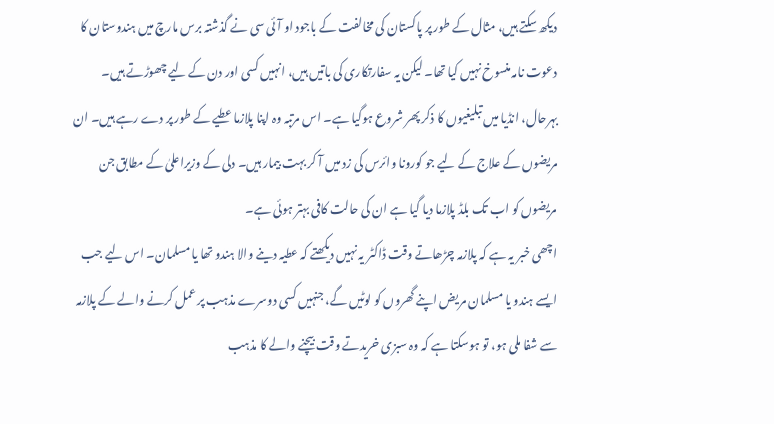دیکھ سکتے ہیں، مثال کے طور پر پاکستان کی مخالفت کے باجود او آئی سی نے گذشتہ برس مارچ میں ہندوستان کا دعوت نامہ منسوخ نہیں کیا تھا۔ لیکن یہ سفارتکاری کی باتیں ہیں، انہیں کسی اور دن کے لیے چھوڑتے ہیں۔
بہرحال، انڈیا میں تبلیغیوں کا ذکر پھر شروع ہوگیا ہے۔ اس مرتبہ وہ اپنا پلازما عطیے کے طور پر دے رہے ہیں۔ ان مریضوں کے علاج کے لیے جو کورونا وائرس کی زد میں آ کر بہت بیمار ہیں۔ دلی کے وزیراعلیٰ کے مطابق جن مریضوں کو اب تک بلڈ پلازما دیا گیا ہے ان کی حالت کافی بہتر ہوئی ہے۔
اچھی خبر یہ ہے کہ پلازمہ چڑھاتے وقت ڈاکٹر یہ نہیں دیکھتے کہ عطیہ دینے والا ہندو تھا یا مسلمان۔ اس لیے جب ایسے ہندو یا مسلمان مریض اپنے گھروں کو لوٹیں گے، جنہیں کسی دوسرے مذہب پر عمل کرنے والے کے پلازمہ سے شفا ملی ہو، تو ہوسکتا ہے کہ وہ سبزی خریدتے وقت بیچنے والے کا مذہب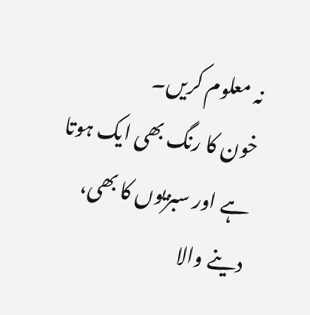نہ معلوم کریں۔
خون کا رنگ بھی ایک ہوتا ہے اور سبزیوں کا بھی، دینے والا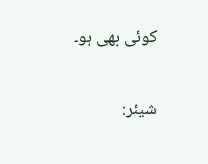کوئی بھی ہو۔

شیئر: